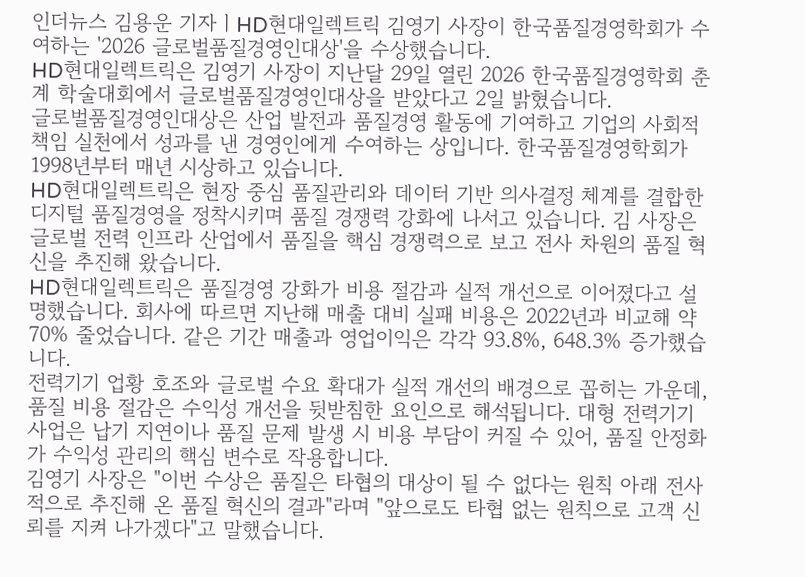인더뉴스 김용운 기자ㅣHD현대일렉트릭 김영기 사장이 한국품질경영학회가 수여하는 '2026 글로벌품질경영인대상'을 수상했습니다.
HD현대일렉트릭은 김영기 사장이 지난달 29일 열린 2026 한국품질경영학회 춘계 학술대회에서 글로벌품질경영인대상을 받았다고 2일 밝혔습니다.
글로벌품질경영인대상은 산업 발전과 품질경영 활동에 기여하고 기업의 사회적 책임 실천에서 성과를 낸 경영인에게 수여하는 상입니다. 한국품질경영학회가 1998년부터 매년 시상하고 있습니다.
HD현대일렉트릭은 현장 중심 품질관리와 데이터 기반 의사결정 체계를 결합한 디지털 품질경영을 정착시키며 품질 경쟁력 강화에 나서고 있습니다. 김 사장은 글로벌 전력 인프라 산업에서 품질을 핵심 경쟁력으로 보고 전사 차원의 품질 혁신을 추진해 왔습니다.
HD현대일렉트릭은 품질경영 강화가 비용 절감과 실적 개선으로 이어졌다고 설명했습니다. 회사에 따르면 지난해 매출 대비 실패 비용은 2022년과 비교해 약 70% 줄었습니다. 같은 기간 매출과 영업이익은 각각 93.8%, 648.3% 증가했습니다.
전력기기 업황 호조와 글로벌 수요 확대가 실적 개선의 배경으로 꼽히는 가운데, 품질 비용 절감은 수익성 개선을 뒷받침한 요인으로 해석됩니다. 대형 전력기기 사업은 납기 지연이나 품질 문제 발생 시 비용 부담이 커질 수 있어, 품질 안정화가 수익성 관리의 핵심 변수로 작용합니다.
김영기 사장은 "이번 수상은 품질은 타협의 대상이 될 수 없다는 원칙 아래 전사적으로 추진해 온 품질 혁신의 결과"라며 "앞으로도 타협 없는 원칙으로 고객 신뢰를 지켜 나가겠다"고 말했습니다.